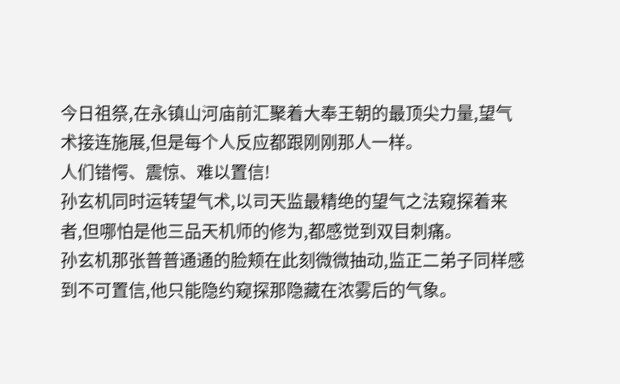今日祖祭,在永镇山河庙前汇聚着大奉王朝的最顶尖力量,望气术接连施展,但是每个人反应都跟刚刚那人一样。
人们错愕、震惊、难以置信!
孙玄机同时运转望气术,以司天监最精绝的望气之法窥探着来者,但哪怕是他三品天机师的修为,都感觉到双目刺痛。
孙玄机那张普普通通的脸颊在此刻微微抽动,监正二弟子同样感到不可置信,他只能隐约窥探那隐藏在浓雾后的气象。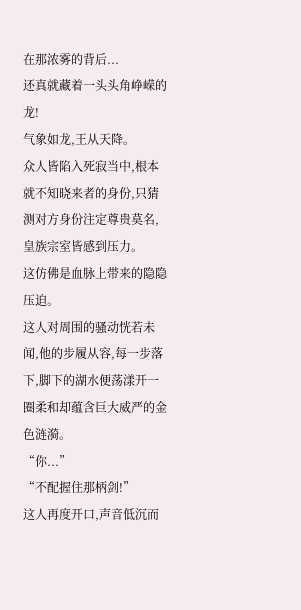在那浓雾的背后...
还真就藏着一头头角峥嵘的龙!
气象如龙,王从天降。
众人皆陷入死寂当中,根本就不知晓来者的身份,只猜测对方身份注定尊贵莫名,皇族宗室皆感到压力。
这仿佛是血脉上带来的隐隐压迫。
这人对周围的骚动恍若未闻,他的步履从容,每一步落下,脚下的湖水便荡漾开一圈柔和却蕴含巨大威严的金色涟漪。
“你...”
“不配握住那柄剑!”
这人再度开口,声音低沉而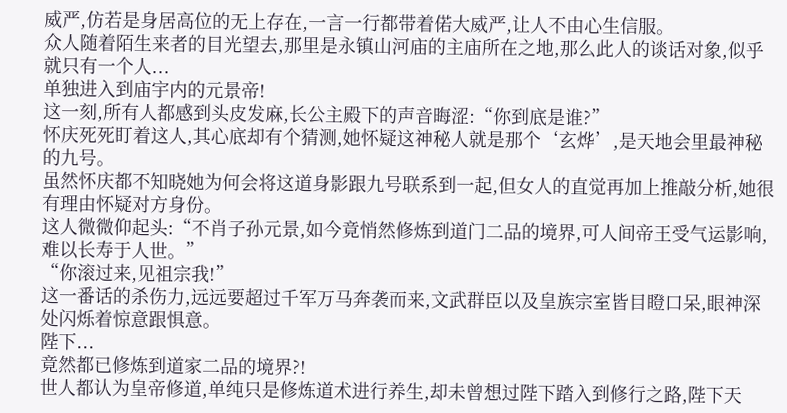威严,仿若是身居高位的无上存在,一言一行都带着偌大威严,让人不由心生信服。
众人随着陌生来者的目光望去,那里是永镇山河庙的主庙所在之地,那么此人的谈话对象,似乎就只有一个人...
单独进入到庙宇内的元景帝!
这一刻,所有人都感到头皮发麻,长公主殿下的声音晦涩:“你到底是谁?”
怀庆死死盯着这人,其心底却有个猜测,她怀疑这神秘人就是那个‘玄烨’,是天地会里最神秘的九号。
虽然怀庆都不知晓她为何会将这道身影跟九号联系到一起,但女人的直觉再加上推敲分析,她很有理由怀疑对方身份。
这人微微仰起头:“不肖子孙元景,如今竟悄然修炼到道门二品的境界,可人间帝王受气运影响,难以长寿于人世。”
“你滚过来,见祖宗我!”
这一番话的杀伤力,远远要超过千军万马奔袭而来,文武群臣以及皇族宗室皆目瞪口呆,眼神深处闪烁着惊意跟惧意。
陛下...
竟然都已修炼到道家二品的境界?!
世人都认为皇帝修道,单纯只是修炼道术进行养生,却未曾想过陛下踏入到修行之路,陛下天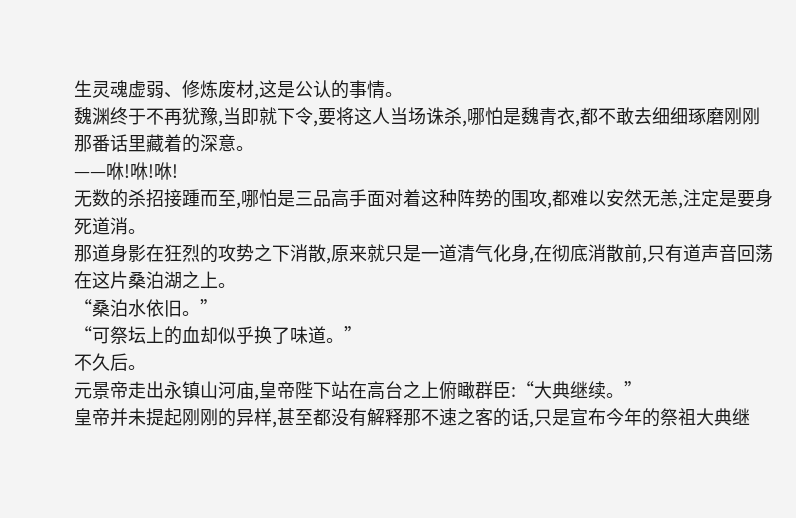生灵魂虚弱、修炼废材,这是公认的事情。
魏渊终于不再犹豫,当即就下令,要将这人当场诛杀,哪怕是魏青衣,都不敢去细细琢磨刚刚那番话里藏着的深意。
——咻!咻!咻!
无数的杀招接踵而至,哪怕是三品高手面对着这种阵势的围攻,都难以安然无恙,注定是要身死道消。
那道身影在狂烈的攻势之下消散,原来就只是一道清气化身,在彻底消散前,只有道声音回荡在这片桑泊湖之上。
“桑泊水依旧。”
“可祭坛上的血却似乎换了味道。”
不久后。
元景帝走出永镇山河庙,皇帝陛下站在高台之上俯瞰群臣:“大典继续。”
皇帝并未提起刚刚的异样,甚至都没有解释那不速之客的话,只是宣布今年的祭祖大典继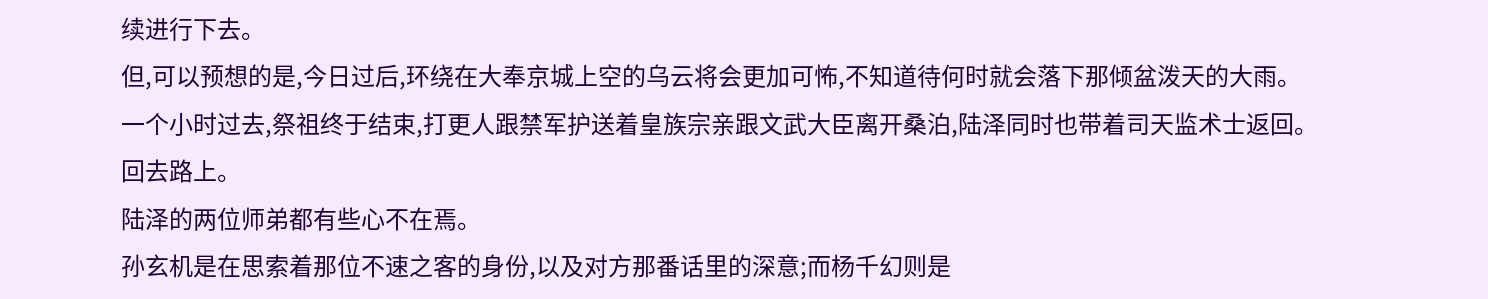续进行下去。
但,可以预想的是,今日过后,环绕在大奉京城上空的乌云将会更加可怖,不知道待何时就会落下那倾盆泼天的大雨。
一个小时过去,祭祖终于结束,打更人跟禁军护送着皇族宗亲跟文武大臣离开桑泊,陆泽同时也带着司天监术士返回。
回去路上。
陆泽的两位师弟都有些心不在焉。
孙玄机是在思索着那位不速之客的身份,以及对方那番话里的深意;而杨千幻则是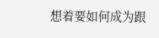想着要如何成为跟